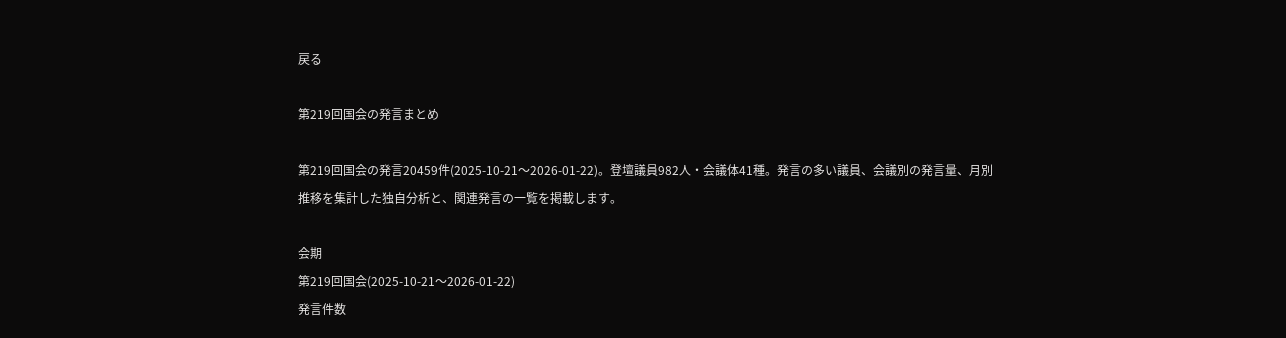戻る

第219回国会の発言まとめ

第219回国会の発言20459件(2025-10-21〜2026-01-22)。登壇議員982人・会議体41種。発言の多い議員、会議別の発言量、月別推移を集計した独自分析と、関連発言の一覧を掲載します。

会期
第219回国会(2025-10-21〜2026-01-22)
発言件数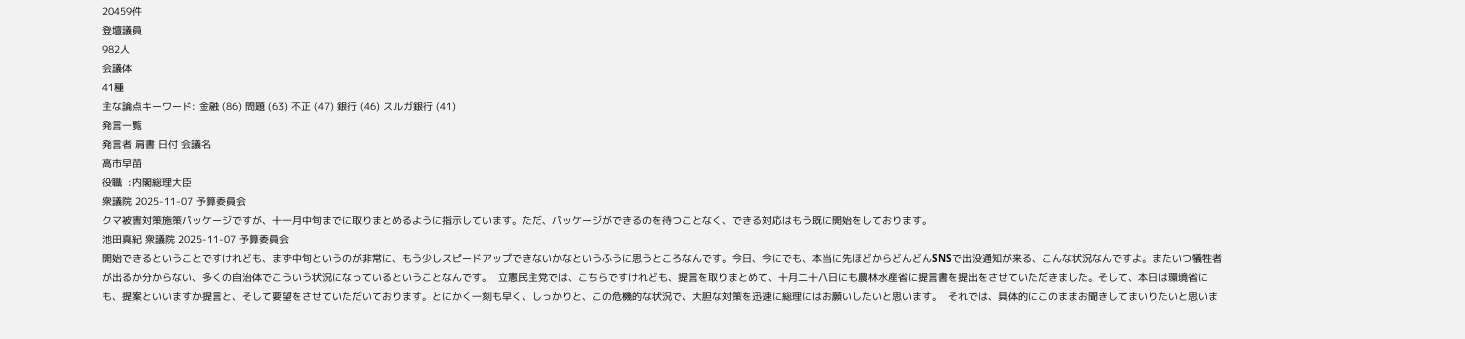20459件
登壇議員
982人
会議体
41種
主な論点キーワード: 金融 (86) 問題 (63) 不正 (47) 銀行 (46) スルガ銀行 (41)
発言一覧
発言者 肩書 日付 会議名
高市早苗
役職  :内閣総理大臣
衆議院 2025-11-07 予算委員会
クマ被害対策施策パッケージですが、十一月中旬までに取りまとめるように指示しています。ただ、パッケージができるのを待つことなく、できる対応はもう既に開始をしております。
池田真紀 衆議院 2025-11-07 予算委員会
開始できるということですけれども、まず中旬というのが非常に、もう少しスピードアップできないかなというふうに思うところなんです。今日、今にでも、本当に先ほどからどんどんSNSで出没通知が来る、こんな状況なんですよ。またいつ犠牲者が出るか分からない、多くの自治体でこういう状況になっているということなんです。  立憲民主党では、こちらですけれども、提言を取りまとめて、十月二十八日にも農林水産省に提言書を提出をさせていただきました。そして、本日は環境省にも、提案といいますか提言と、そして要望をさせていただいております。とにかく一刻も早く、しっかりと、この危機的な状況で、大胆な対策を迅速に総理にはお願いしたいと思います。  それでは、具体的にこのままお聞きしてまいりたいと思いま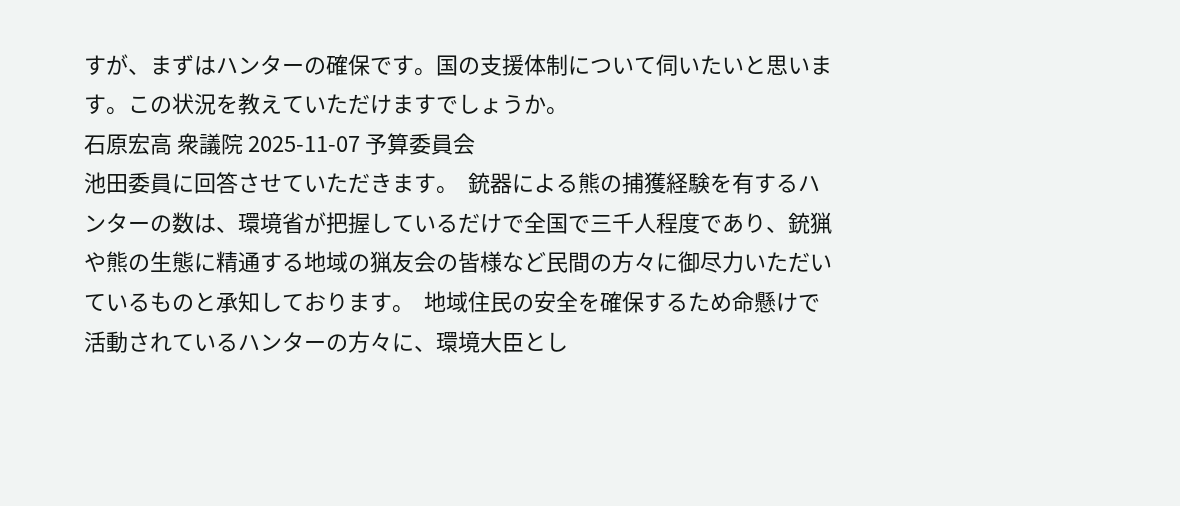すが、まずはハンターの確保です。国の支援体制について伺いたいと思います。この状況を教えていただけますでしょうか。
石原宏高 衆議院 2025-11-07 予算委員会
池田委員に回答させていただきます。  銃器による熊の捕獲経験を有するハンターの数は、環境省が把握しているだけで全国で三千人程度であり、銃猟や熊の生態に精通する地域の猟友会の皆様など民間の方々に御尽力いただいているものと承知しております。  地域住民の安全を確保するため命懸けで活動されているハンターの方々に、環境大臣とし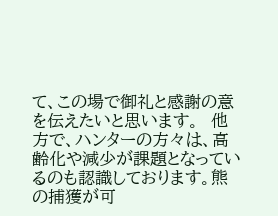て、この場で御礼と感謝の意を伝えたいと思います。  他方で、ハンターの方々は、高齢化や減少が課題となっているのも認識しております。熊の捕獲が可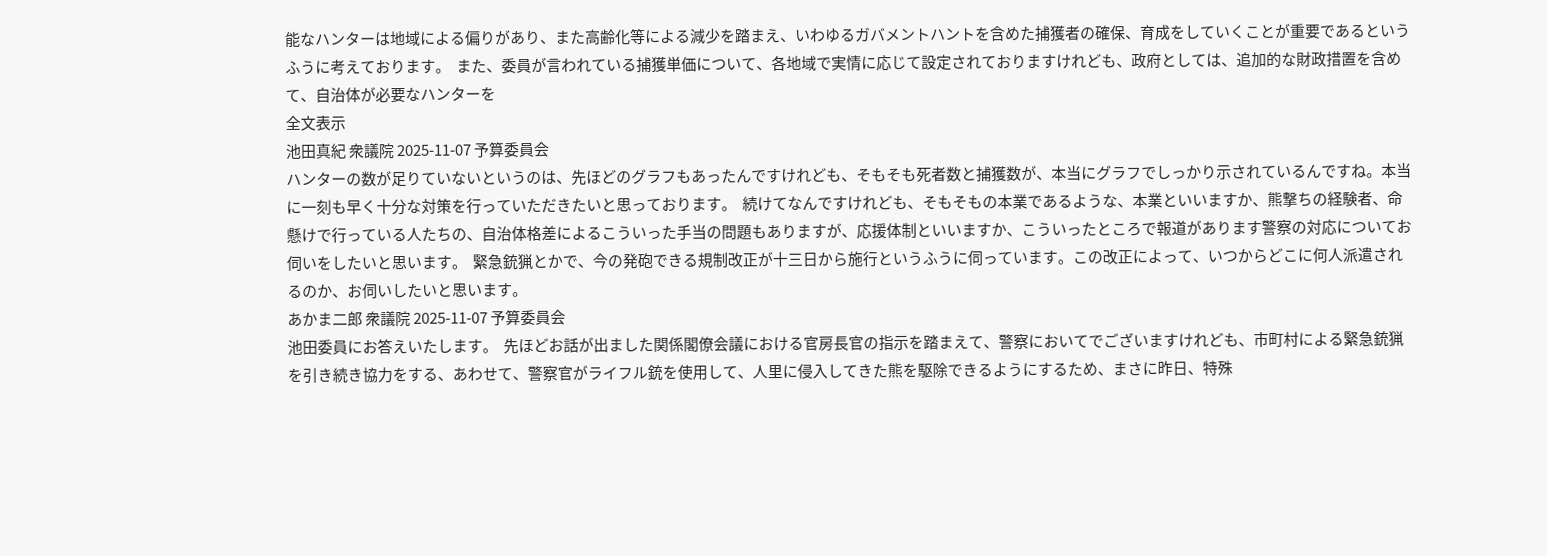能なハンターは地域による偏りがあり、また高齢化等による減少を踏まえ、いわゆるガバメントハントを含めた捕獲者の確保、育成をしていくことが重要であるというふうに考えております。  また、委員が言われている捕獲単価について、各地域で実情に応じて設定されておりますけれども、政府としては、追加的な財政措置を含めて、自治体が必要なハンターを
全文表示
池田真紀 衆議院 2025-11-07 予算委員会
ハンターの数が足りていないというのは、先ほどのグラフもあったんですけれども、そもそも死者数と捕獲数が、本当にグラフでしっかり示されているんですね。本当に一刻も早く十分な対策を行っていただきたいと思っております。  続けてなんですけれども、そもそもの本業であるような、本業といいますか、熊撃ちの経験者、命懸けで行っている人たちの、自治体格差によるこういった手当の問題もありますが、応援体制といいますか、こういったところで報道があります警察の対応についてお伺いをしたいと思います。  緊急銃猟とかで、今の発砲できる規制改正が十三日から施行というふうに伺っています。この改正によって、いつからどこに何人派遣されるのか、お伺いしたいと思います。
あかま二郎 衆議院 2025-11-07 予算委員会
池田委員にお答えいたします。  先ほどお話が出ました関係閣僚会議における官房長官の指示を踏まえて、警察においてでございますけれども、市町村による緊急銃猟を引き続き協力をする、あわせて、警察官がライフル銃を使用して、人里に侵入してきた熊を駆除できるようにするため、まさに昨日、特殊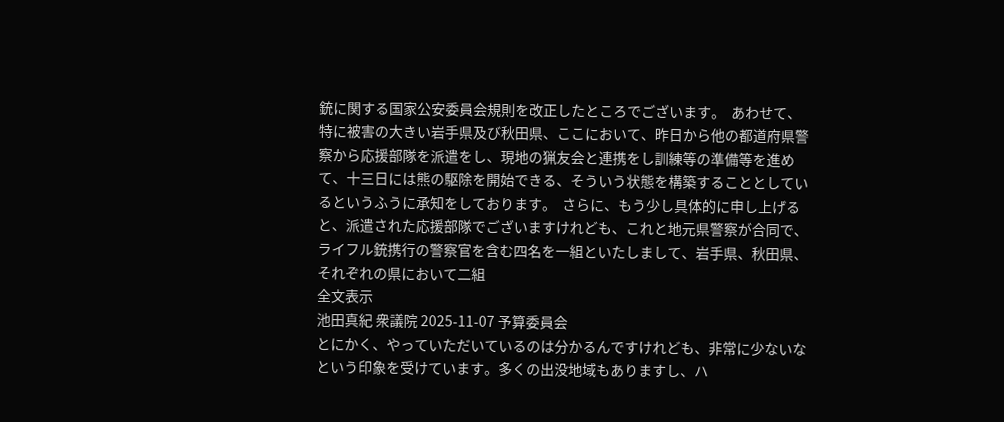銃に関する国家公安委員会規則を改正したところでございます。  あわせて、特に被害の大きい岩手県及び秋田県、ここにおいて、昨日から他の都道府県警察から応援部隊を派遣をし、現地の猟友会と連携をし訓練等の準備等を進めて、十三日には熊の駆除を開始できる、そういう状態を構築することとしているというふうに承知をしております。  さらに、もう少し具体的に申し上げると、派遣された応援部隊でございますけれども、これと地元県警察が合同で、ライフル銃携行の警察官を含む四名を一組といたしまして、岩手県、秋田県、それぞれの県において二組
全文表示
池田真紀 衆議院 2025-11-07 予算委員会
とにかく、やっていただいているのは分かるんですけれども、非常に少ないなという印象を受けています。多くの出没地域もありますし、ハ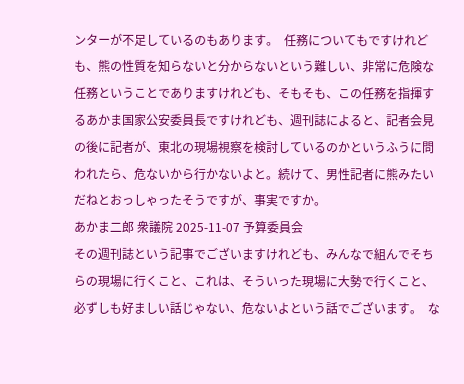ンターが不足しているのもあります。  任務についてもですけれども、熊の性質を知らないと分からないという難しい、非常に危険な任務ということでありますけれども、そもそも、この任務を指揮するあかま国家公安委員長ですけれども、週刊誌によると、記者会見の後に記者が、東北の現場視察を検討しているのかというふうに問われたら、危ないから行かないよと。続けて、男性記者に熊みたいだねとおっしゃったそうですが、事実ですか。
あかま二郎 衆議院 2025-11-07 予算委員会
その週刊誌という記事でございますけれども、みんなで組んでそちらの現場に行くこと、これは、そういった現場に大勢で行くこと、必ずしも好ましい話じゃない、危ないよという話でございます。  な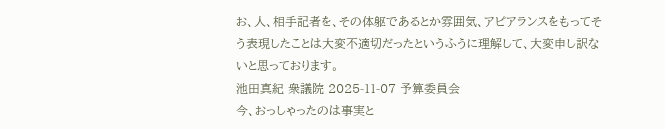お、人、相手記者を、その体躯であるとか雰囲気、アピアランスをもってそう表現したことは大変不適切だったというふうに理解して、大変申し訳ないと思っております。
池田真紀 衆議院 2025-11-07 予算委員会
今、おっしゃったのは事実と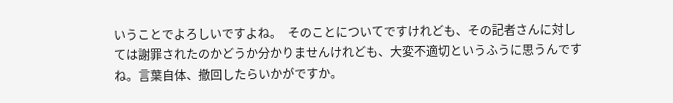いうことでよろしいですよね。  そのことについてですけれども、その記者さんに対しては謝罪されたのかどうか分かりませんけれども、大変不適切というふうに思うんですね。言葉自体、撤回したらいかがですか。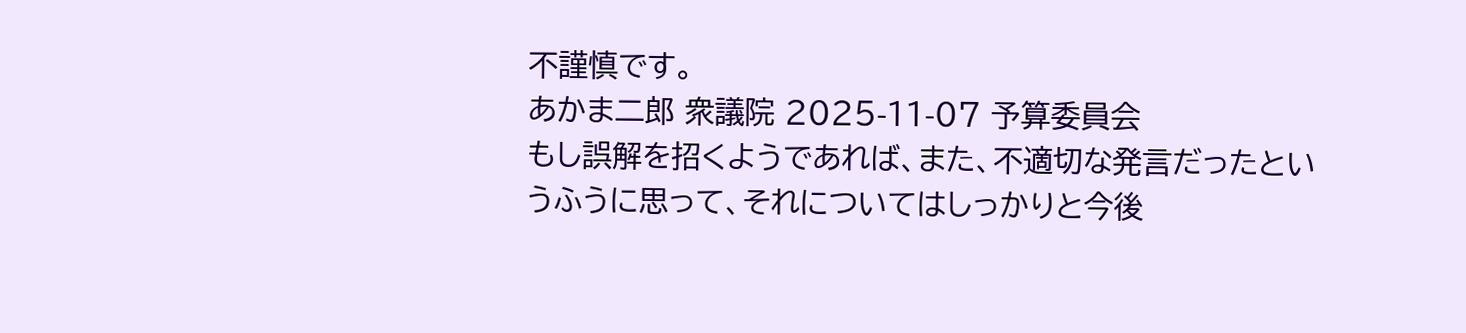不謹慎です。
あかま二郎 衆議院 2025-11-07 予算委員会
もし誤解を招くようであれば、また、不適切な発言だったというふうに思って、それについてはしっかりと今後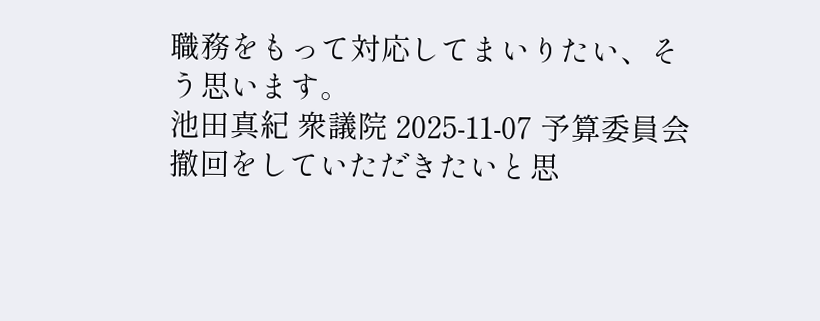職務をもって対応してまいりたい、そう思います。
池田真紀 衆議院 2025-11-07 予算委員会
撤回をしていただきたいと思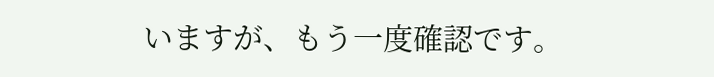いますが、もう一度確認です。